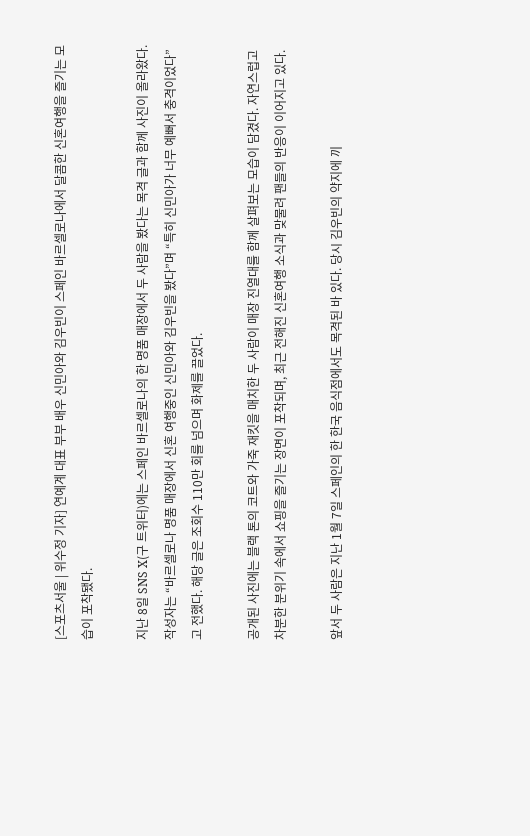[스포츠서울 | 위수정 기자] 연예계 대표 부부 배우 신민아와 김우빈이 스페인 바르셀로나에서 달콤한 신혼여행을 즐기는 모습이 포착됐다.

지난 8일 SNS X(구 트위터)에는 스페인 바르셀로나의 한 명품 매장에서 두 사람을 봤다는 목격 글과 함께 사진이 올라왔다. 작성자는 “바르셀로나 명품 매장에서 신혼 여행중인 신민아와 김우빈을 봤다”며 “특히 신민아가 너무 예뻐서 충격이었다”고 전했다. 해당 글은 조회수 110만 회를 넘으며 화제를 끌었다.

공개된 사진에는 블랙 톤의 코트와 가죽 재킷을 매치한 두 사람이 매장 진열대를 함께 살펴보는 모습이 담겼다. 자연스럽고 차분한 분위기 속에서 쇼핑을 즐기는 장면이 포착되며, 최근 전해진 신혼여행 소식과 맞물려 팬들의 반응이 이어지고 있다.

앞서 두 사람은 지난 1월 7일 스페인의 한 한국 음식점에서도 목격된 바 있다. 당시 김우빈의 약지에 끼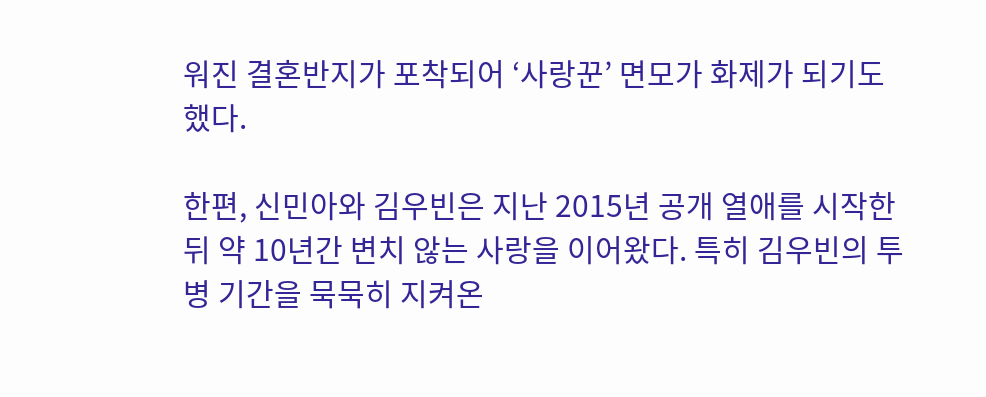워진 결혼반지가 포착되어 ‘사랑꾼’ 면모가 화제가 되기도 했다.

한편, 신민아와 김우빈은 지난 2015년 공개 열애를 시작한 뒤 약 10년간 변치 않는 사랑을 이어왔다. 특히 김우빈의 투병 기간을 묵묵히 지켜온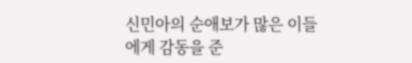신민아의 순애보가 많은 이들에게 감동을 준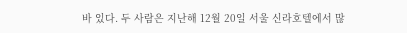바 있다. 두 사람은 지난해 12월 20일 서울 신라호텔에서 많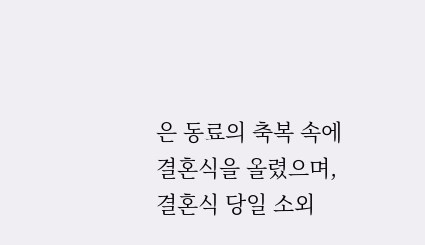은 동료의 축복 속에 결혼식을 올렸으며, 결혼식 당일 소외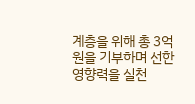계층을 위해 총 3억 원을 기부하며 선한 영향력을 실천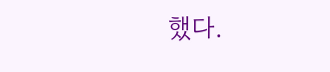했다.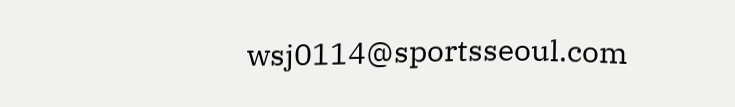wsj0114@sportsseoul.com